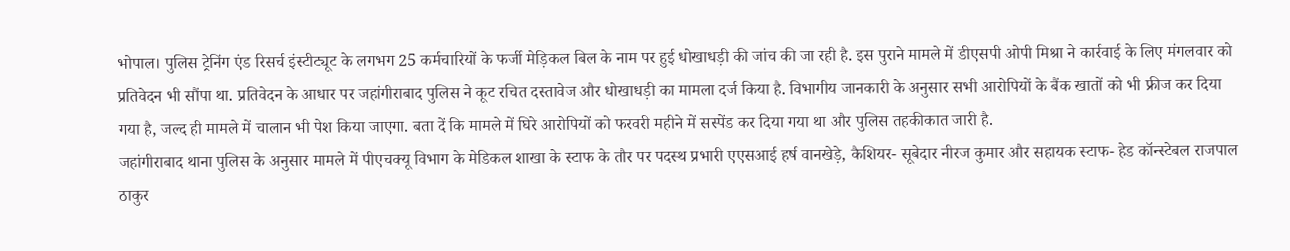भोपाल। पुलिस ट्रेनिंग एंड रिसर्च इंस्टीट्यूट के लगभग 25 कर्मचारियों के फर्जी मेड़िकल बिल के नाम पर हुई धोखाधड़ी की जांच की जा रही है. इस पुराने मामले में डीएसपी ओपी मिश्रा ने कार्रवाई के लिए मंगलवार को प्रतिवेदन भी सौंपा था. प्रतिवेदन के आधार पर जहांगीराबाद पुलिस ने कूट रचित दस्तावेज और धोखाधड़ी का मामला दर्ज किया है. विभागीय जानकारी के अनुसार सभी आरोपियों के बैंक खातों को भी फ्रीज कर दिया गया है, जल्द ही मामले में चालान भी पेश किया जाएगा. बता दें कि मामले में घिरे आरोपियों को फरवरी महीने में सस्पेंड कर दिया गया था और पुलिस तहकीकात जारी है.
जहांगीराबाद थाना पुलिस के अनुसार मामले में पीएचक्यू विभाग के मेडिकल शाखा के स्टाफ के तौर पर पदस्थ प्रभारी एएसआई हर्ष वानखेड़े, कैशियर- सूबेदार नीरज कुमार और सहायक स्टाफ- हेड कॉन्स्टेबल राजपाल ठाकुर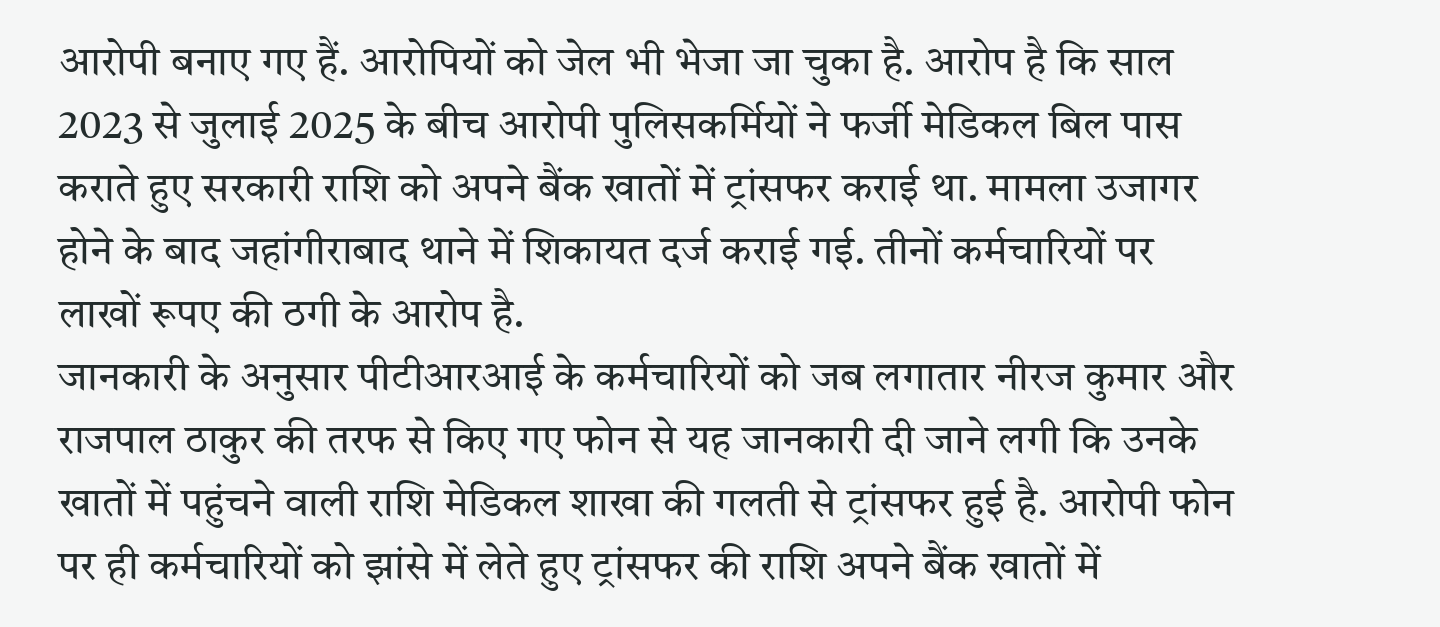आरोपी बनाए गए हैं. आरोपियों को जेल भी भेजा जा चुका है. आरोप है कि साल 2023 से जुलाई 2025 के बीच आरोपी पुलिसकर्मियों ने फर्जी मेडिकल बिल पास कराते हुए सरकारी राशि को अपने बैंक खातों में ट्रांसफर कराई था. मामला उजागर होने के बाद जहांगीराबाद थाने में शिकायत दर्ज कराई गई. तीनों कर्मचारियों पर लाखों रूपए की ठगी के आरोप है.
जानकारी के अनुसार पीटीआरआई के कर्मचारियों को जब लगातार नीरज कुमार और राजपाल ठाकुर की तरफ से किए गए फोन से यह जानकारी दी जाने लगी कि उनके खातों में पहुंचने वाली राशि मेडिकल शाखा की गलती से ट्रांसफर हुई है. आरोपी फोन पर ही कर्मचारियों को झांसे में लेते हुए ट्रांसफर की राशि अपने बैंक खातों में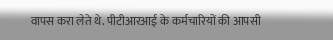वापस करा लेते थे. पीटीआरआई के कर्मचारियों की आपसी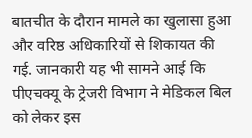बातचीत के दौरान मामले का खुलासा हुआ और वरिष्ठ अधिकारियों से शिकायत की गई. जानकारी यह भी सामने आई कि पीएचक्यू के ट्रेजरी विभाग ने मेडिकल बिल को लेकर इस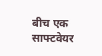बीच एक साफ्टवेयर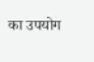का उपयोग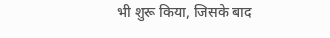भी शुरू किया, जिसके बाद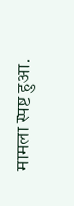मामला स्पष्ट हुआ.